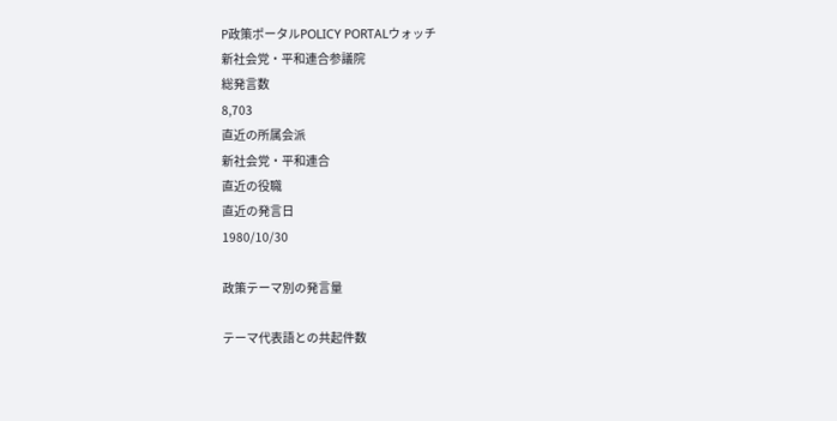P政策ポータルPOLICY PORTALウォッチ
新社会党・平和連合参議院
総発言数
8,703
直近の所属会派
新社会党・平和連合
直近の役職
直近の発言日
1980/10/30

政策テーマ別の発言量

テーマ代表語との共起件数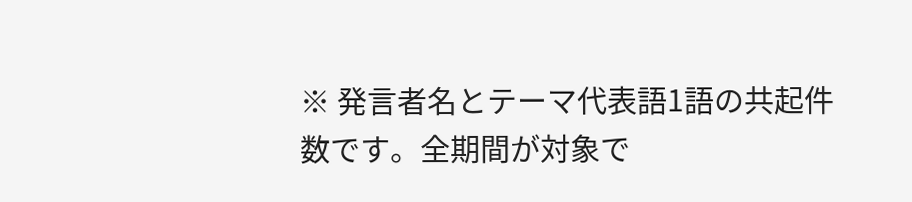※ 発言者名とテーマ代表語1語の共起件数です。全期間が対象で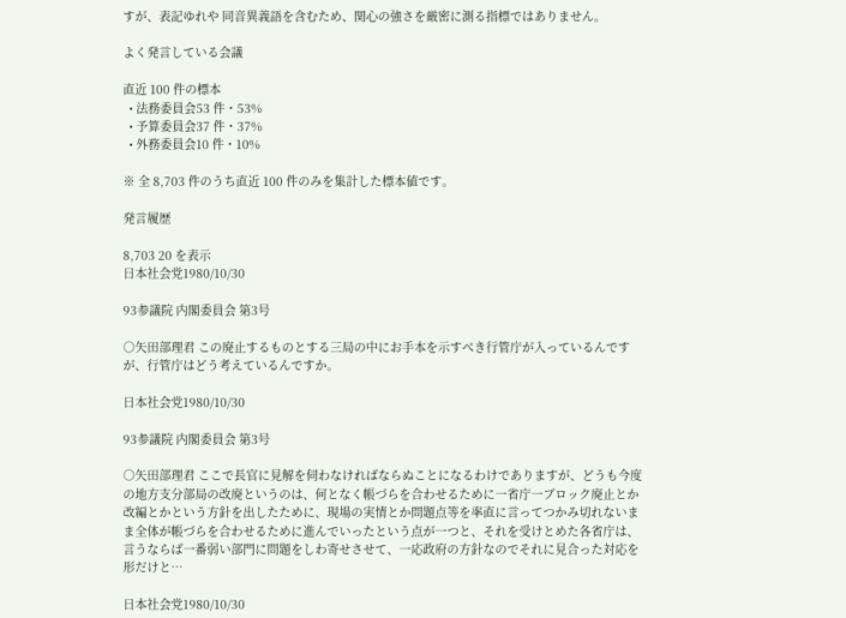すが、表記ゆれや 同音異義語を含むため、関心の強さを厳密に測る指標ではありません。

よく発言している会議

直近 100 件の標本
  • 法務委員会53 件・53%
  • 予算委員会37 件・37%
  • 外務委員会10 件・10%

※ 全 8,703 件のうち直近 100 件のみを集計した標本値です。

発言履歴

8,703 20 を表示
日本社会党1980/10/30

93参議院 内閣委員会 第3号

○矢田部理君 この廃止するものとする三局の中にお手本を示すべき行管庁が入っているんですが、行管庁はどう考えているんですか。

日本社会党1980/10/30

93参議院 内閣委員会 第3号

○矢田部理君 ここで長官に見解を伺わなければならぬことになるわけでありますが、どうも今度の地方支分部局の改廃というのは、何となく帳づらを合わせるために一省庁一ブロック廃止とか改編とかという方針を出したために、現場の実情とか問題点等を率直に言ってつかみ切れないまま全体が帳づらを合わせるために進んでいったという点が一つと、それを受けとめた各省庁は、言うならば一番弱い部門に問題をしわ寄せさせて、一応政府の方針なのでそれに見合った対応を形だけと…

日本社会党1980/10/30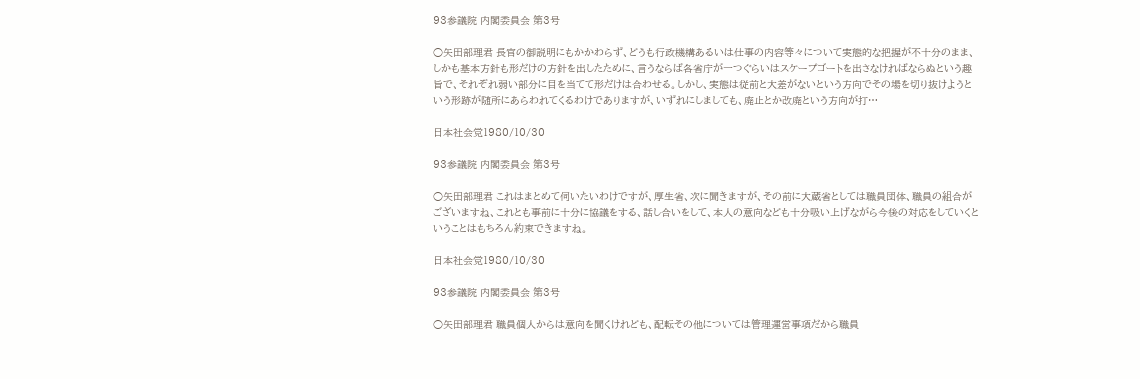93参議院 内閣委員会 第3号

○矢田部理君 長官の御説明にもかかわらず、どうも行政機構あるいは仕事の内容等々について実態的な把握が不十分のまま、しかも基本方針も形だけの方針を出したために、言うならば各省庁が一つぐらいはスケープゴートを出さなければならぬという趣旨で、それぞれ弱い部分に目を当てて形だけは合わせる。しかし、実態は従前と大差がないという方向でその場を切り抜けようという形跡が随所にあらわれてくるわけでありますが、いずれにしましても、廃止とか改廃という方向が打…

日本社会党1980/10/30

93参議院 内閣委員会 第3号

○矢田部理君 これはまとめて伺いたいわけですが、厚生省、次に聞きますが、その前に大蔵省としては職員団体、職員の組合がございますね、これとも事前に十分に協議をする、話し合いをして、本人の意向なども十分吸い上げながら今後の対応をしていくということはもちろん約束できますね。

日本社会党1980/10/30

93参議院 内閣委員会 第3号

○矢田部理君 職員個人からは意向を聞くけれども、配転その他については管理運営事項だから職員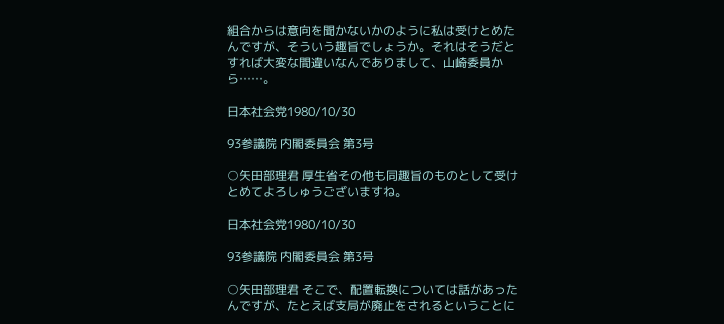組合からは意向を聞かないかのように私は受けとめたんですが、そういう趣旨でしょうか。それはそうだとすれば大変な間違いなんでありまして、山崎委員から……。

日本社会党1980/10/30

93参議院 内閣委員会 第3号

○矢田部理君 厚生省その他も同趣旨のものとして受けとめてよろしゅうございますね。

日本社会党1980/10/30

93参議院 内閣委員会 第3号

○矢田部理君 そこで、配置転換については話があったんですが、たとえば支局が廃止をされるということに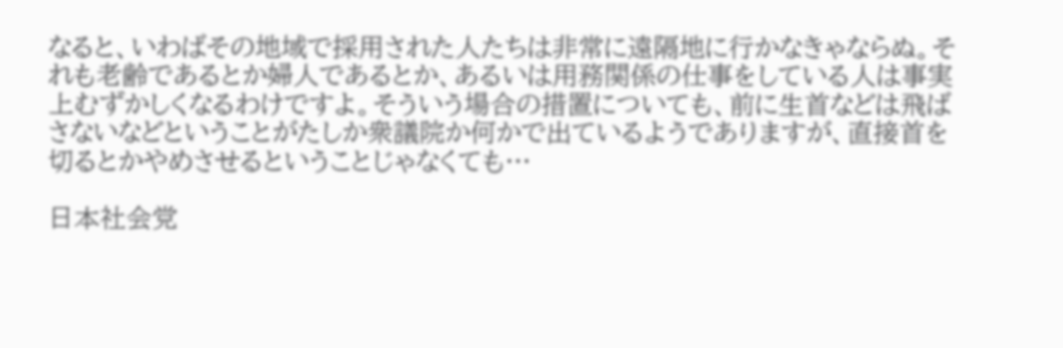なると、いわばその地域で採用された人たちは非常に遠隔地に行かなきゃならぬ。それも老齢であるとか婦人であるとか、あるいは用務関係の仕事をしている人は事実上むずかしくなるわけですよ。そういう場合の措置についても、前に生首などは飛ばさないなどということがたしか衆議院か何かで出ているようでありますが、直接首を切るとかやめさせるということじゃなくても…

日本社会党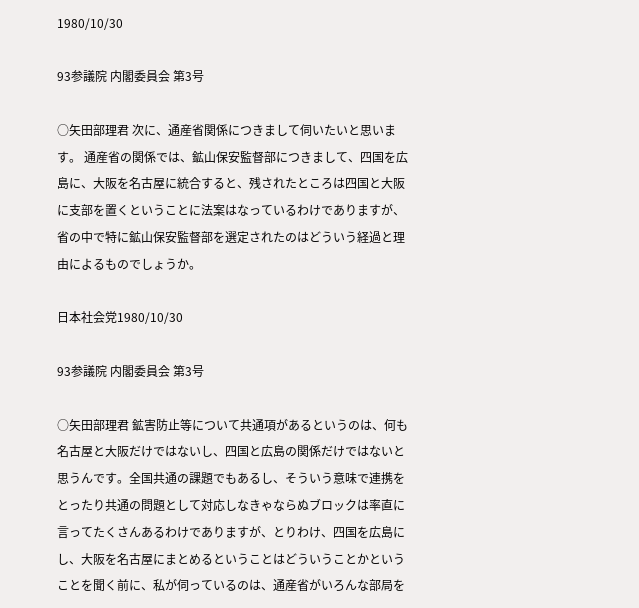1980/10/30

93参議院 内閣委員会 第3号

○矢田部理君 次に、通産省関係につきまして伺いたいと思います。 通産省の関係では、鉱山保安監督部につきまして、四国を広島に、大阪を名古屋に統合すると、残されたところは四国と大阪に支部を置くということに法案はなっているわけでありますが、省の中で特に鉱山保安監督部を選定されたのはどういう経過と理由によるものでしょうか。

日本社会党1980/10/30

93参議院 内閣委員会 第3号

○矢田部理君 鉱害防止等について共通項があるというのは、何も名古屋と大阪だけではないし、四国と広島の関係だけではないと思うんです。全国共通の課題でもあるし、そういう意味で連携をとったり共通の問題として対応しなきゃならぬブロックは率直に言ってたくさんあるわけでありますが、とりわけ、四国を広島にし、大阪を名古屋にまとめるということはどういうことかということを聞く前に、私が伺っているのは、通産省がいろんな部局を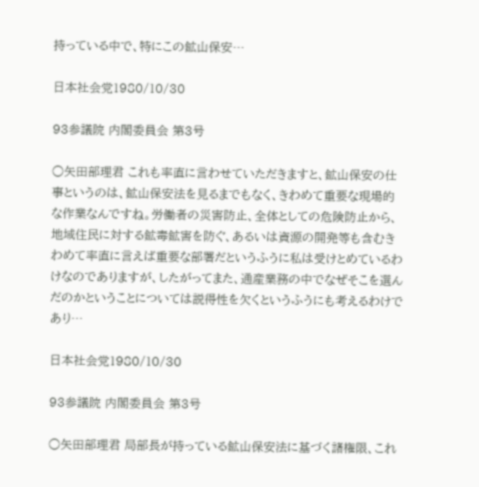持っている中で、特にこの鉱山保安…

日本社会党1980/10/30

93参議院 内閣委員会 第3号

○矢田部理君 これも率直に言わせていただきますと、鉱山保安の仕事というのは、鉱山保安法を見るまでもなく、きわめて重要な現場的な作業なんですね。労働者の災害防止、全体としての危険防止から、地域住民に対する鉱毒鉱害を防ぐ、あるいは資源の開発等も含むきわめて率直に言えば重要な部署だというふうに私は受けとめているわけなのでありますが、したがってまた、通産業務の中でなぜそこを選んだのかということについては説得性を欠くというふうにも考えるわけであり…

日本社会党1980/10/30

93参議院 内閣委員会 第3号

○矢田部理君 局部長が持っている鉱山保安法に基づく諸権限、これ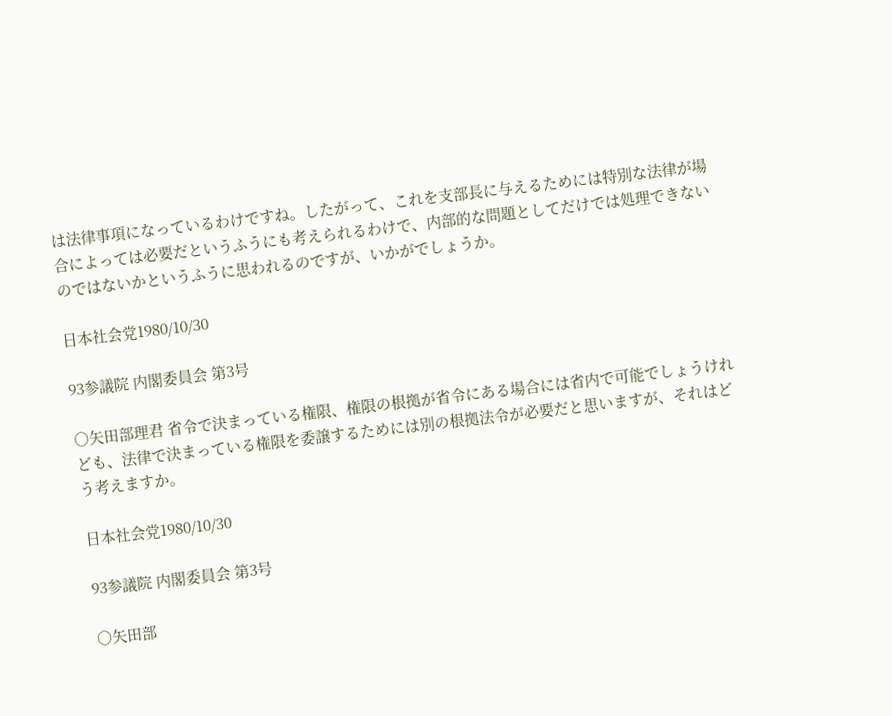は法律事項になっているわけですね。したがって、これを支部長に与えるためには特別な法律が場合によっては必要だというふうにも考えられるわけで、内部的な問題としてだけでは処理できないのではないかというふうに思われるのですが、いかがでしょうか。

日本社会党1980/10/30

93参議院 内閣委員会 第3号

○矢田部理君 省令で決まっている権限、権限の根拠が省令にある場合には省内で可能でしょうけれども、法律で決まっている権限を委譲するためには別の根拠法令が必要だと思いますが、それはどう考えますか。

日本社会党1980/10/30

93参議院 内閣委員会 第3号

○矢田部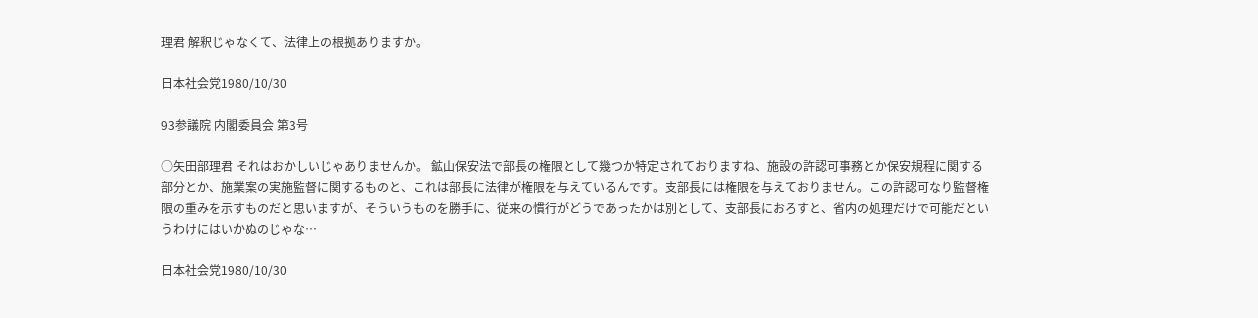理君 解釈じゃなくて、法律上の根拠ありますか。

日本社会党1980/10/30

93参議院 内閣委員会 第3号

○矢田部理君 それはおかしいじゃありませんか。 鉱山保安法で部長の権限として幾つか特定されておりますね、施設の許認可事務とか保安規程に関する部分とか、施業案の実施監督に関するものと、これは部長に法律が権限を与えているんです。支部長には権限を与えておりません。この許認可なり監督権限の重みを示すものだと思いますが、そういうものを勝手に、従来の慣行がどうであったかは別として、支部長におろすと、省内の処理だけで可能だというわけにはいかぬのじゃな…

日本社会党1980/10/30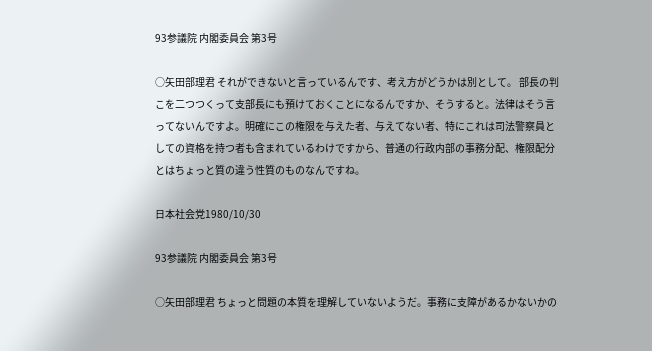93参議院 内閣委員会 第3号

○矢田部理君 それができないと言っているんです、考え方がどうかは別として。 部長の判こを二つつくって支部長にも預けておくことになるんですか、そうすると。法律はそう言ってないんですよ。明確にこの権限を与えた者、与えてない者、特にこれは司法警察員としての資格を持つ者も含まれているわけですから、普通の行政内部の事務分配、権限配分とはちょっと質の違う性質のものなんですね。

日本社会党1980/10/30

93参議院 内閣委員会 第3号

○矢田部理君 ちょっと問題の本質を理解していないようだ。事務に支障があるかないかの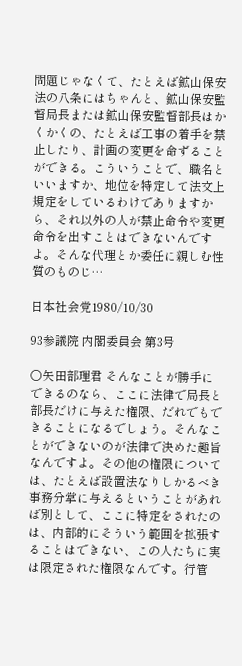問題じゃなくて、たとえば鉱山保安法の八条にはちゃんと、鉱山保安監督局長または鉱山保安監督部長はかくかくの、たとえば工事の着手を禁止したり、計画の変更を命ずることができる。こういうことで、職名といいますか、地位を特定して法文上規定をしているわけでありますから、それ以外の人が禁止命令や変更命令を出すことはできないんですよ。そんな代理とか委任に親しむ性質のものじ…

日本社会党1980/10/30

93参議院 内閣委員会 第3号

○矢田部理君 そんなことが勝手にできるのなら、ここに法律で局長と部長だけに与えた権限、だれでもできることになるでしょう。そんなことができないのが法律で決めた趣旨なんですよ。その他の権限については、たとえば設置法なりしかるべき事務分掌に与えるということがあれば別として、ここに特定をされたのは、内部的にそういう範囲を拡張することはできない、この人たちに実は限定された権限なんです。行管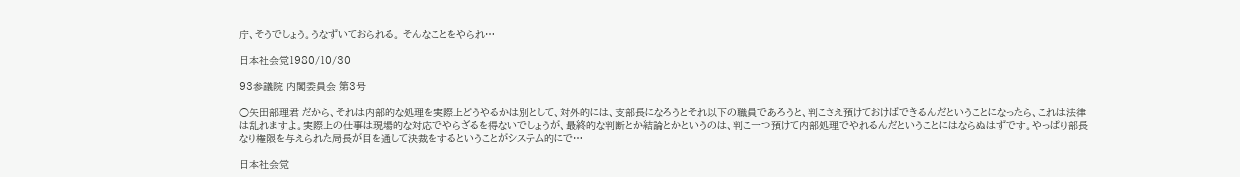庁、そうでしょう。うなずいておられる。 そんなことをやられ…

日本社会党1980/10/30

93参議院 内閣委員会 第3号

○矢田部理君 だから、それは内部的な処理を実際上どうやるかは別として、対外的には、支部長になろうとそれ以下の職員であろうと、判こさえ預けておけばできるんだということになったら、これは法律は乱れますよ。実際上の仕事は現場的な対応でやらざるを得ないでしょうが、最終的な判断とか結論とかというのは、判こ一つ預けて内部処理でやれるんだということにはならぬはずです。やっぱり部長なり権限を与えられた局長が目を通して決裁をするということがシステム的にで…

日本社会党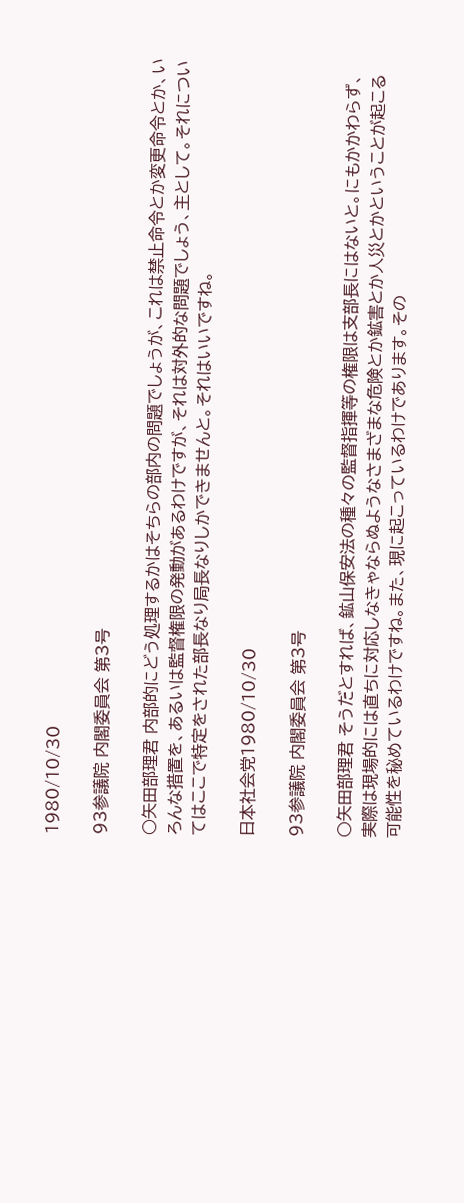1980/10/30

93参議院 内閣委員会 第3号

○矢田部理君 内部的にどう処理するかはそちらの部内の問題でしょうが、これは禁止命令とか変更命令とか、いろんな措置を、あるいは監督権限の発動があるわけですが、それは対外的な問題でしょう、主として。それについてはここで特定をされた部長なり局長なりしかできませんと。それはいいですね。

日本社会党1980/10/30

93参議院 内閣委員会 第3号

○矢田部理君 そうだとすれば、鉱山保安法の種々の監督指揮等の権限は支部長にはないと。にもかかわらず、実際は現場的には直ちに対応しなきゃならぬようなさまざまな危険とか鉱害とか人災とかということが起こる可能性を秘めているわけですね。また、現に起こっているわけであります。その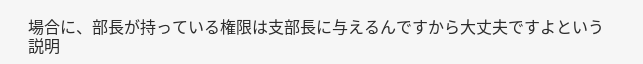場合に、部長が持っている権限は支部長に与えるんですから大丈夫ですよという説明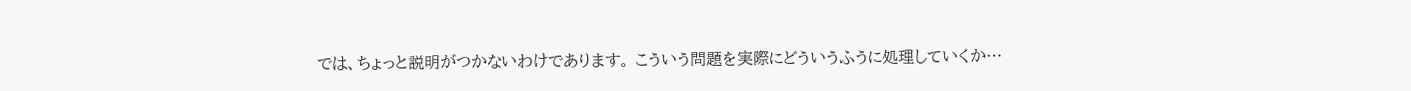では、ちょっと説明がつかないわけであります。 こういう問題を実際にどういうふうに処理していくか…